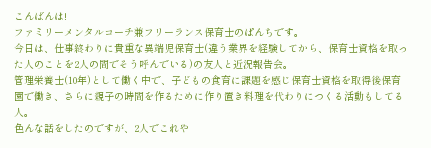こんばんは!
ファミリーメンタルコーチ兼フリーランス保育士のぱんちです。
今日は、仕事終わりに貴重な異端児保育士(違う業界を経験してから、保育士資格を取った人のことを2人の間でそう呼んでいる)の友人と近況報告会。
管理栄養士(10年)として働く中で、子どもの食育に課題を感じ保育士資格を取得後保育園で働き、さらに親子の時間を作るために作り置き料理を代わりにつくる活動もしてる人。
色んな話をしたのですが、2人でこれや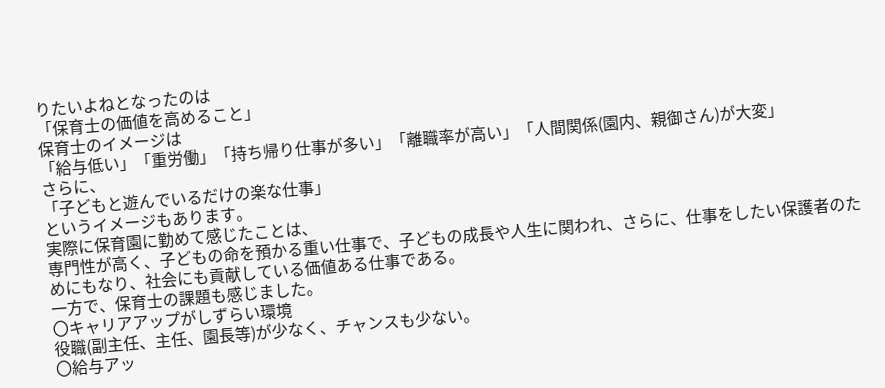りたいよねとなったのは
「保育士の価値を高めること」
保育士のイメージは
「給与低い」「重労働」「持ち帰り仕事が多い」「離職率が高い」「人間関係(園内、親御さん)が大変」
さらに、
「子どもと遊んでいるだけの楽な仕事」
というイメージもあります。
実際に保育園に勤めて感じたことは、
専門性が高く、子どもの命を預かる重い仕事で、子どもの成長や人生に関われ、さらに、仕事をしたい保護者のためにもなり、社会にも貢献している価値ある仕事である。
一方で、保育士の課題も感じました。
〇キャリアアップがしずらい環境
役職(副主任、主任、園長等)が少なく、チャンスも少ない。
〇給与アッ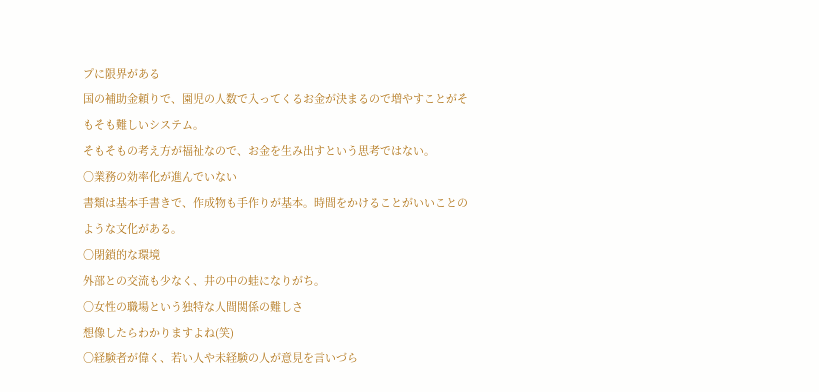プに限界がある
国の補助金頼りで、園児の人数で入ってくるお金が決まるので増やすことがそもそも難しいシステム。
そもそもの考え方が福祉なので、お金を生み出すという思考ではない。
〇業務の効率化が進んでいない
書類は基本手書きで、作成物も手作りが基本。時間をかけることがいいことのような文化がある。
〇閉鎖的な環境
外部との交流も少なく、井の中の蛙になりがち。
〇女性の職場という独特な人間関係の難しさ
想像したらわかりますよね(笑)
〇経験者が偉く、若い人や未経験の人が意見を言いづら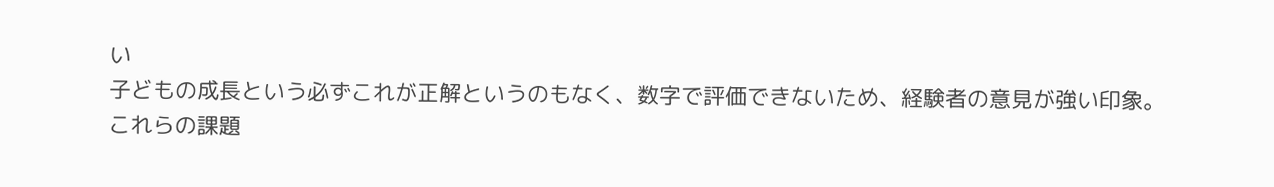い
子どもの成長という必ずこれが正解というのもなく、数字で評価できないため、経験者の意見が強い印象。
これらの課題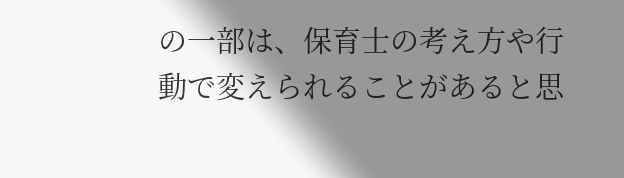の一部は、保育士の考え方や行動で変えられることがあると思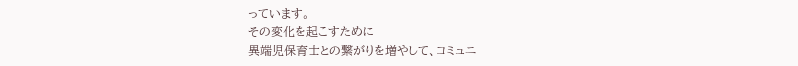っています。
その変化を起こすために
異端児保育士との繋がりを増やして、コミュニ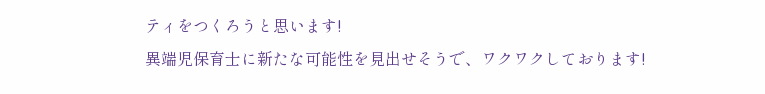ティをつくろうと思います!
異端児保育士に新たな可能性を見出せそうで、ワクワクしております!